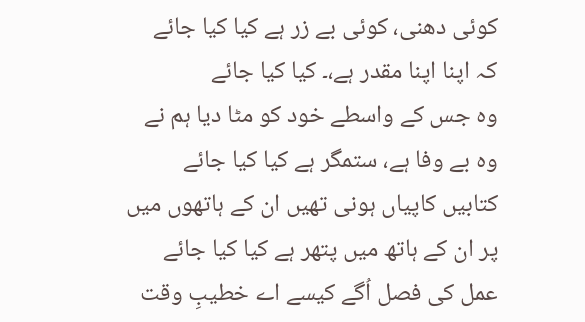کوئی دھنی، کوئی بے زر ہے کیا کیا جائے
کہ اپنا اپنا مقدر ہے،۔ کیا کیا جائے
وہ جس کے واسطے خود کو مٹا دیا ہم نے
وہ بے وفا ہے، ستمگر ہے کیا کیا جائے
کتابیں کاپیاں ہونی تھیں ان کے ہاتھوں میں
پر ان کے ہاتھ میں پتھر ہے کیا کیا جائے
عمل کی فصل اُگے کیسے اے خطیبِ وقت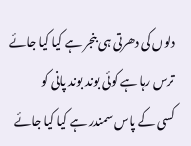دلوں کی دھرتی ہی بنجر ہے کیا کیا جائے
ترس رہا ہے کوئی بوند بوند پانی کو
کسی کے پاس سمندر ہے کیا کیا جائے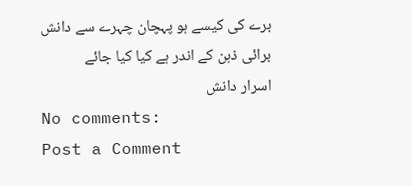برے کی کیسے ہو پہچان چہرے سے دانش
برائی ذہن کے اندر ہے کیا کیا جائے
اسرار دانش
No comments:
Post a Comment